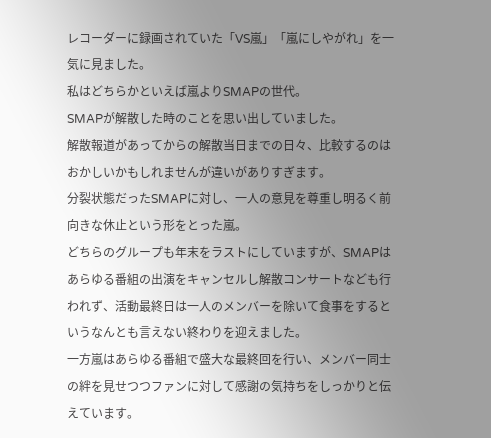レコーダーに録画されていた「VS嵐」「嵐にしやがれ」を一気に見ました。
私はどちらかといえば嵐よりSMAPの世代。
SMAPが解散した時のことを思い出していました。
解散報道があってからの解散当日までの日々、比較するのはおかしいかもしれませんが違いがありすぎます。
分裂状態だったSMAPに対し、一人の意見を尊重し明るく前向きな休止という形をとった嵐。
どちらのグループも年末をラストにしていますが、SMAPはあらゆる番組の出演をキャンセルし解散コンサートなども行われず、活動最終日は一人のメンバーを除いて食事をするというなんとも言えない終わりを迎えました。
一方嵐はあらゆる番組で盛大な最終回を行い、メンバー同士の絆を見せつつファンに対して感謝の気持ちをしっかりと伝えています。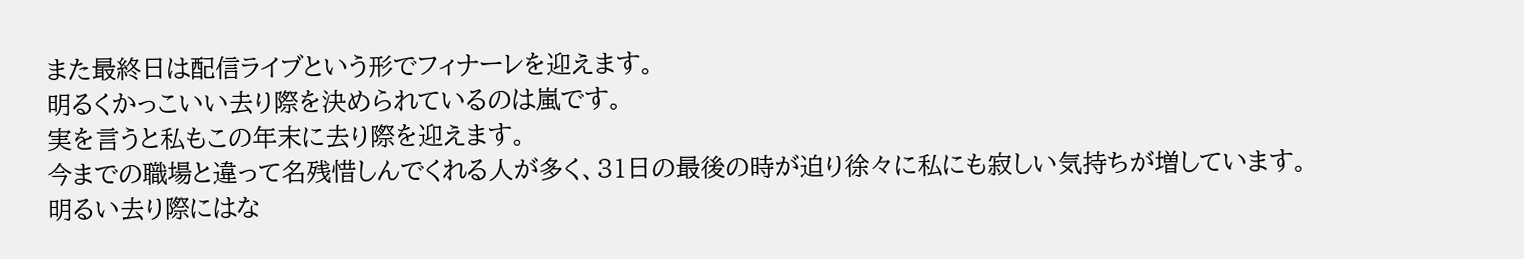また最終日は配信ライブという形でフィナーレを迎えます。
明るくかっこいい去り際を決められているのは嵐です。
実を言うと私もこの年末に去り際を迎えます。
今までの職場と違って名残惜しんでくれる人が多く、31日の最後の時が迫り徐々に私にも寂しい気持ちが増しています。
明るい去り際にはな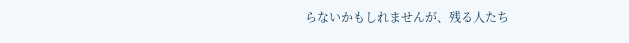らないかもしれませんが、残る人たち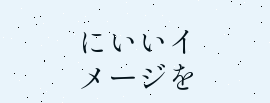にいいイメージを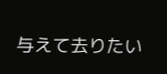与えて去りたい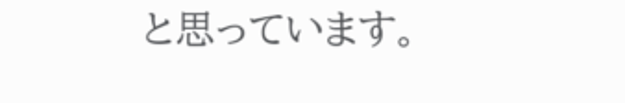と思っています。